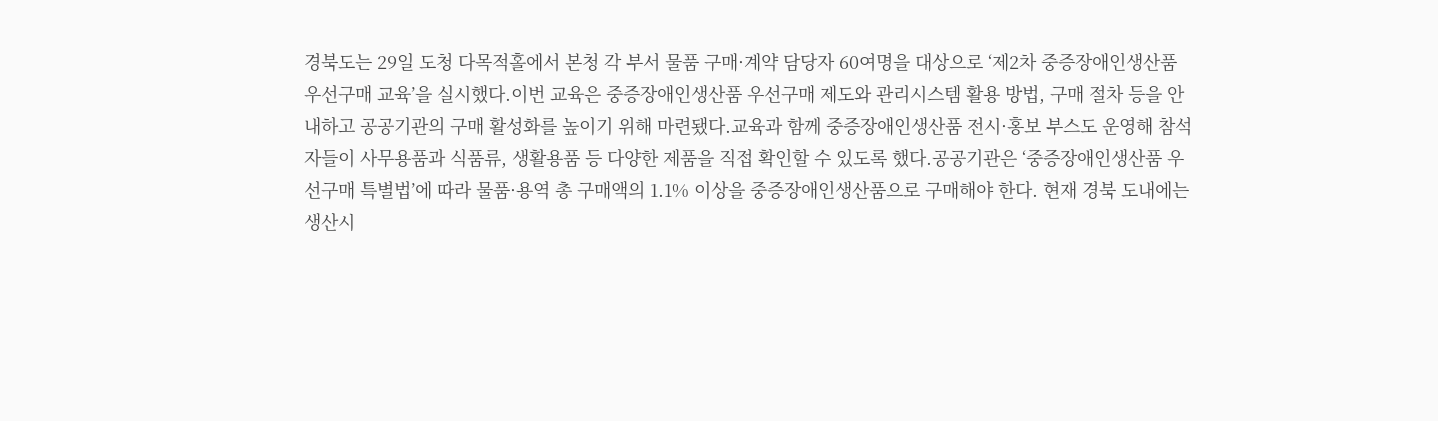경북도는 29일 도청 다목적홀에서 본청 각 부서 물품 구매·계약 담당자 60여명을 대상으로 ‘제2차 중증장애인생산품 우선구매 교육’을 실시했다.이번 교육은 중증장애인생산품 우선구매 제도와 관리시스템 활용 방법, 구매 절차 등을 안내하고 공공기관의 구매 활성화를 높이기 위해 마련됐다.교육과 함께 중증장애인생산품 전시·홍보 부스도 운영해 참석자들이 사무용품과 식품류, 생활용품 등 다양한 제품을 직접 확인할 수 있도록 했다.공공기관은 ‘중증장애인생산품 우선구매 특별법’에 따라 물품·용역 총 구매액의 1.1% 이상을 중증장애인생산품으로 구매해야 한다. 현재 경북 도내에는 생산시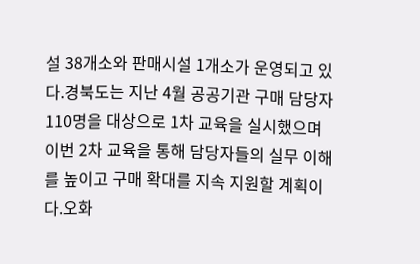설 38개소와 판매시설 1개소가 운영되고 있다.경북도는 지난 4월 공공기관 구매 담당자 110명을 대상으로 1차 교육을 실시했으며 이번 2차 교육을 통해 담당자들의 실무 이해를 높이고 구매 확대를 지속 지원할 계획이다.오화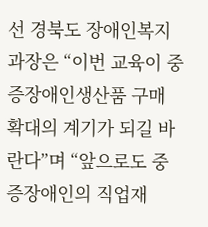선 경북도 장애인복지과장은 “이번 교육이 중증장애인생산품 구매 확대의 계기가 되길 바란다”며 “앞으로도 중증장애인의 직업재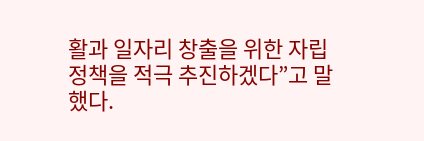활과 일자리 창출을 위한 자립 정책을 적극 추진하겠다”고 말했다.